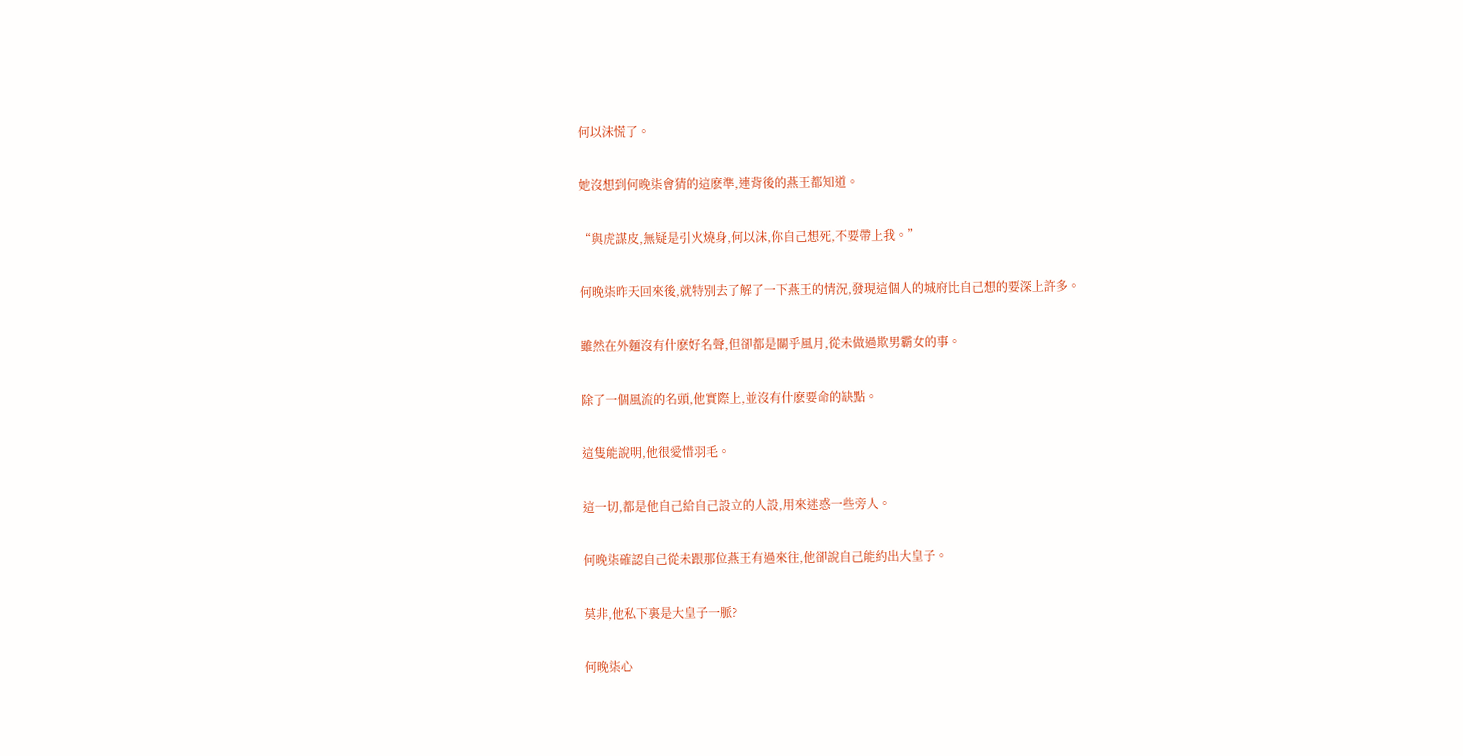何以沫慌了。

她沒想到何晚柒會猜的這麽準,連背後的燕王都知道。

“與虎謀皮,無疑是引火燒身,何以沫,你自己想死,不要帶上我。”

何晚柒昨天回來後,就特別去了解了一下燕王的情況,發現這個人的城府比自己想的要深上許多。

雖然在外麵沒有什麽好名聲,但卻都是關乎風月,從未做過欺男霸女的事。

除了一個風流的名頭,他實際上,並沒有什麽要命的缺點。

這隻能說明,他很愛惜羽毛。

這一切,都是他自己給自己設立的人設,用來迷惑一些旁人。

何晚柒確認自己從未跟那位燕王有過來往,他卻說自己能約出大皇子。

莫非,他私下裏是大皇子一脈?

何晚柒心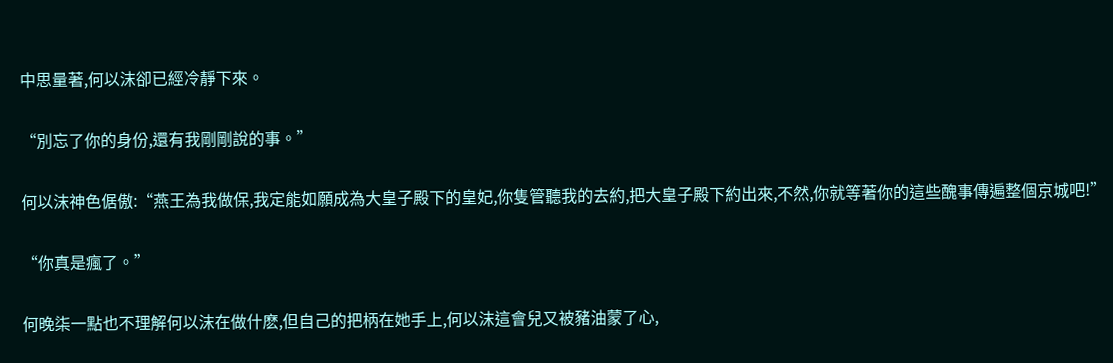中思量著,何以沫卻已經冷靜下來。

“別忘了你的身份,還有我剛剛說的事。”

何以沫神色倨傲:“燕王為我做保,我定能如願成為大皇子殿下的皇妃,你隻管聽我的去約,把大皇子殿下約出來,不然,你就等著你的這些醜事傳遍整個京城吧!”

“你真是瘋了。”

何晚柒一點也不理解何以沫在做什麽,但自己的把柄在她手上,何以沫這會兒又被豬油蒙了心,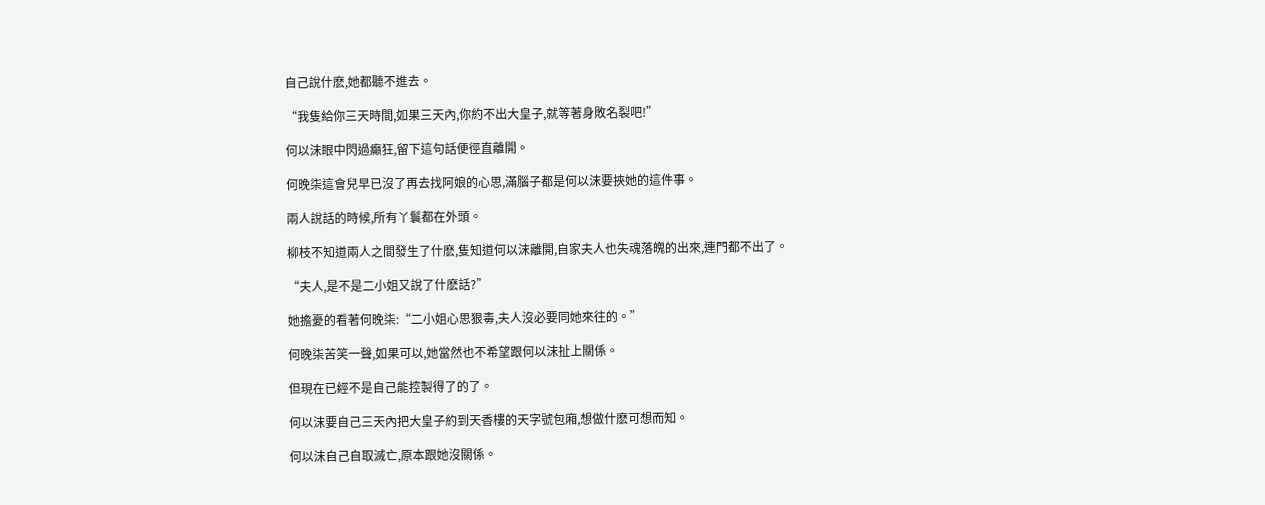自己說什麽,她都聽不進去。

“我隻給你三天時間,如果三天內,你約不出大皇子,就等著身敗名裂吧!”

何以沫眼中閃過癲狂,留下這句話便徑直離開。

何晚柒這會兒早已沒了再去找阿娘的心思,滿腦子都是何以沫要挾她的這件事。

兩人說話的時候,所有丫鬟都在外頭。

柳枝不知道兩人之間發生了什麽,隻知道何以沫離開,自家夫人也失魂落魄的出來,連門都不出了。

“夫人,是不是二小姐又說了什麽話?”

她擔憂的看著何晚柒:“二小姐心思狠毒,夫人沒必要同她來往的。”

何晚柒苦笑一聲,如果可以,她當然也不希望跟何以沫扯上關係。

但現在已經不是自己能控製得了的了。

何以沫要自己三天內把大皇子約到天香樓的天字號包廂,想做什麽可想而知。

何以沫自己自取滅亡,原本跟她沒關係。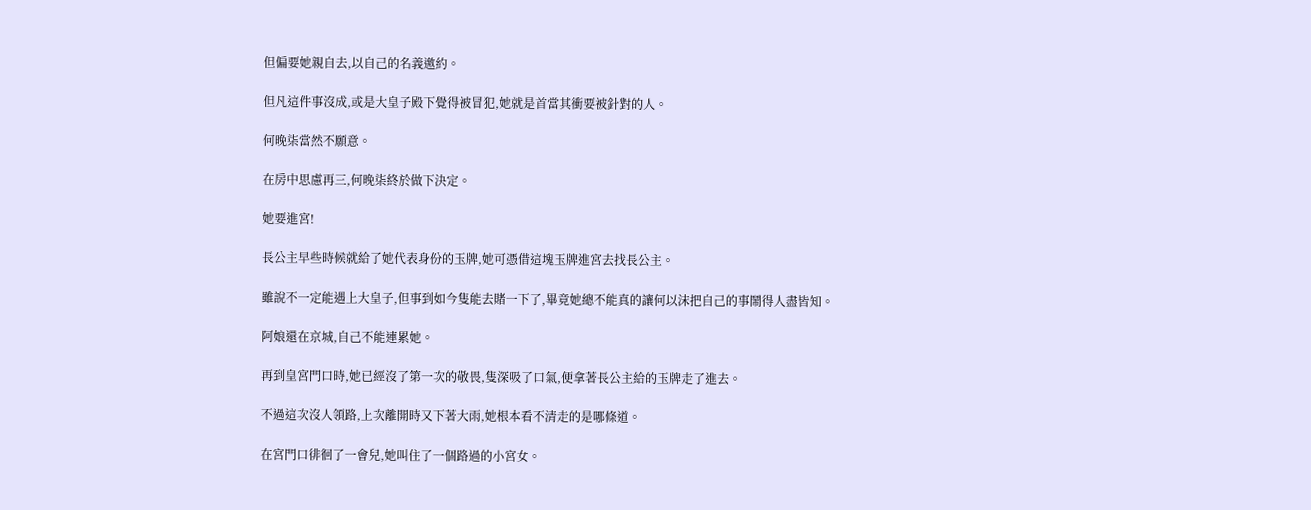但偏要她親自去,以自己的名義邀約。

但凡這件事沒成,或是大皇子殿下覺得被冒犯,她就是首當其衝要被針對的人。

何晚柒當然不願意。

在房中思慮再三,何晚柒終於做下決定。

她要進宮!

長公主早些時候就給了她代表身份的玉牌,她可憑借這塊玉牌進宮去找長公主。

雖說不一定能遇上大皇子,但事到如今隻能去賭一下了,畢竟她總不能真的讓何以沫把自己的事鬧得人盡皆知。

阿娘還在京城,自己不能連累她。

再到皇宮門口時,她已經沒了第一次的敬畏,隻深吸了口氣,便拿著長公主給的玉牌走了進去。

不過這次沒人領路,上次離開時又下著大雨,她根本看不清走的是哪條道。

在宮門口徘徊了一會兒,她叫住了一個路過的小宮女。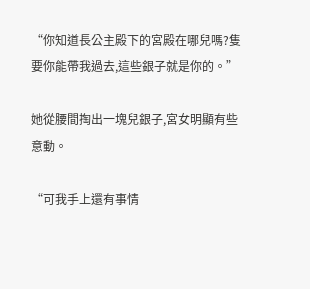“你知道長公主殿下的宮殿在哪兒嗎?隻要你能帶我過去,這些銀子就是你的。”

她從腰間掏出一塊兒銀子,宮女明顯有些意動。

“可我手上還有事情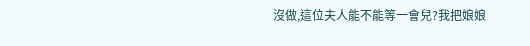沒做,這位夫人能不能等一會兒?我把娘娘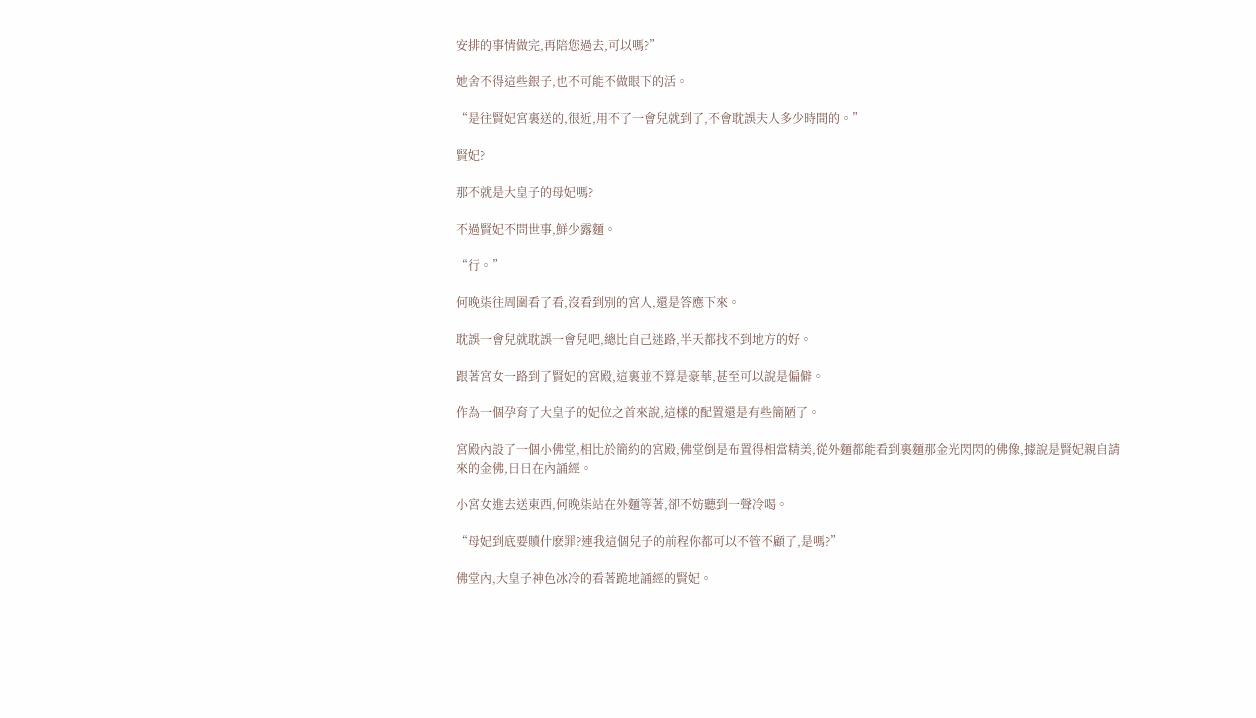安排的事情做完,再陪您過去,可以嗎?”

她舍不得這些銀子,也不可能不做眼下的活。

“是往賢妃宮裏送的,很近,用不了一會兒就到了,不會耽誤夫人多少時間的。”

賢妃?

那不就是大皇子的母妃嗎?

不過賢妃不問世事,鮮少露麵。

“行。”

何晚柒往周圍看了看,沒看到別的宮人,還是答應下來。

耽誤一會兒就耽誤一會兒吧,總比自己迷路,半天都找不到地方的好。

跟著宮女一路到了賢妃的宮殿,這裏並不算是豪華,甚至可以說是偏僻。

作為一個孕育了大皇子的妃位之首來說,這樣的配置還是有些簡陋了。

宮殿內設了一個小佛堂,相比於簡約的宮殿,佛堂倒是布置得相當精美,從外麵都能看到裏麵那金光閃閃的佛像,據說是賢妃親自請來的金佛,日日在內誦經。

小宮女進去送東西,何晚柒站在外麵等著,卻不妨聽到一聲冷喝。

“母妃到底要贖什麽罪?連我這個兒子的前程你都可以不管不顧了,是嗎?”

佛堂內,大皇子神色冰冷的看著跪地誦經的賢妃。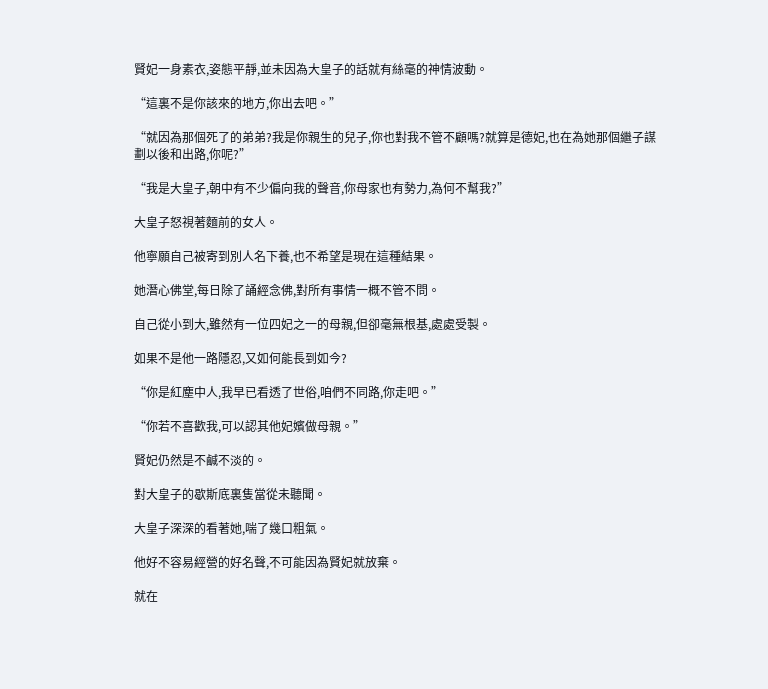賢妃一身素衣,姿態平靜,並未因為大皇子的話就有絲毫的神情波動。

“這裏不是你該來的地方,你出去吧。”

“就因為那個死了的弟弟?我是你親生的兒子,你也對我不管不顧嗎?就算是德妃,也在為她那個繼子謀劃以後和出路,你呢?”

“我是大皇子,朝中有不少偏向我的聲音,你母家也有勢力,為何不幫我?”

大皇子怒視著麵前的女人。

他寧願自己被寄到別人名下養,也不希望是現在這種結果。

她潛心佛堂,每日除了誦經念佛,對所有事情一概不管不問。

自己從小到大,雖然有一位四妃之一的母親,但卻毫無根基,處處受製。

如果不是他一路隱忍,又如何能長到如今?

“你是紅塵中人,我早已看透了世俗,咱們不同路,你走吧。”

“你若不喜歡我,可以認其他妃嬪做母親。”

賢妃仍然是不鹹不淡的。

對大皇子的歇斯底裏隻當從未聽聞。

大皇子深深的看著她,喘了幾口粗氣。

他好不容易經營的好名聲,不可能因為賢妃就放棄。

就在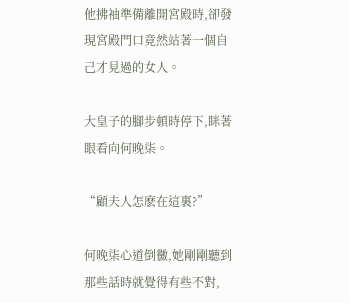他拂袖準備離開宮殿時,卻發現宮殿門口竟然站著一個自己才見過的女人。

大皇子的腳步頓時停下,眯著眼看向何晚柒。

“顧夫人怎麽在這裏?”

何晚柒心道倒黴,她剛剛聽到那些話時就覺得有些不對,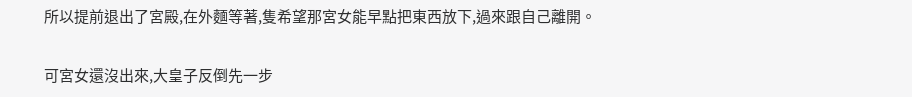所以提前退出了宮殿,在外麵等著,隻希望那宮女能早點把東西放下,過來跟自己離開。

可宮女還沒出來,大皇子反倒先一步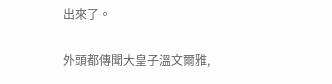出來了。

外頭都傳聞大皇子溫文爾雅,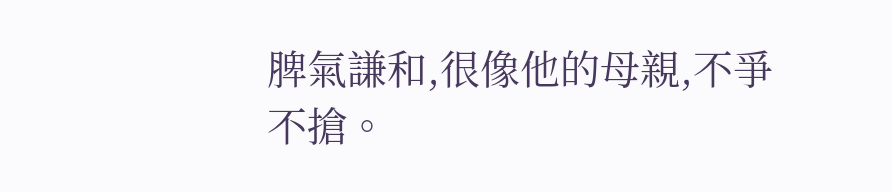脾氣謙和,很像他的母親,不爭不搶。